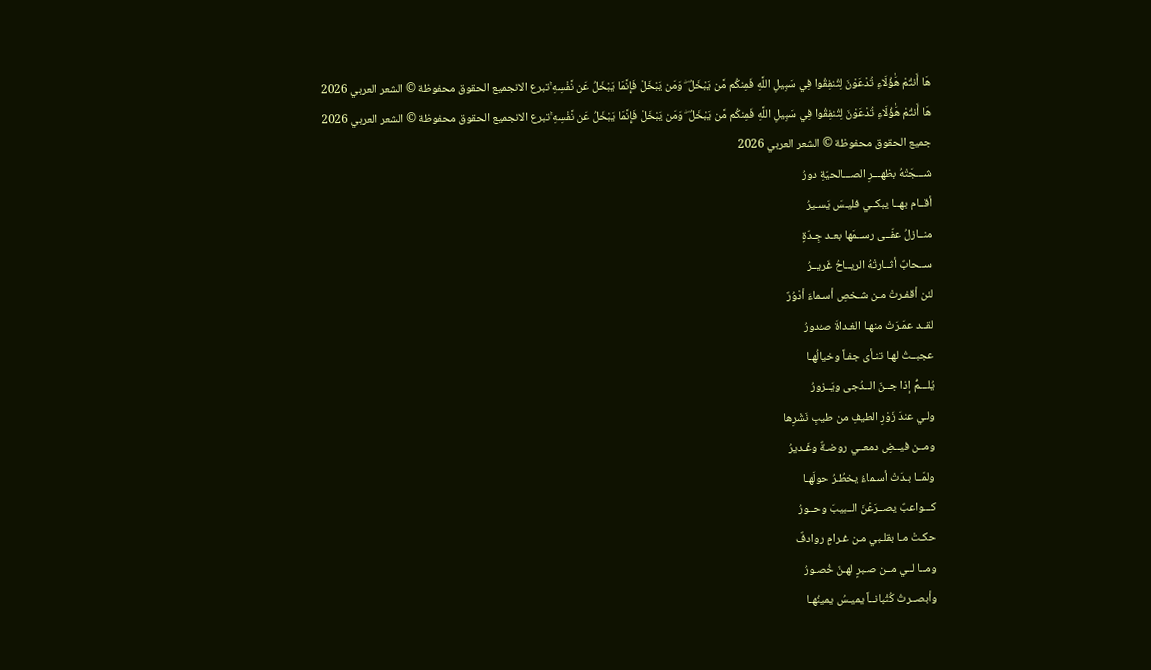هَا أَنتُمْ هَٰؤُلَاءِ تُدْعَوْنَ لِتُنفِقُوا فِي سَبِيلِ اللَّهِ فَمِنكُم مَّن يَبْخَلُ ۖ وَمَن يَبْخَلْ فَإِنَّمَا يَبْخَلُ عَن نَّفْسِهِ ۚتبرع الانجميع الحقوق محفوظة © الشعر العربي 2026
هَا أَنتُمْ هَٰؤُلَاءِ تُدْعَوْنَ لِتُنفِقُوا فِي سَبِيلِ اللَّهِ فَمِنكُم مَّن يَبْخَلُ ۖ وَمَن يَبْخَلْ فَإِنَّمَا يَبْخَلُ عَن نَّفْسِهِ ۚتبرع الانجميع الحقوق محفوظة © الشعر العربي 2026
جميع الحقوق محفوظة © الشعر العربي 2026
شـــجَتْهُ بظهـــرِ الصـــالحيّةِ دورُ
أقــام بهــا يبكــي فليـسَ يَسـيرُ
منــازلُ عفّــى رســمَها بعـد جِـدّةٍ
ســحابٌ أثــارتْهُ الريــاحُ غَريــرُ
لئن أقفـرتْ مـن شـخصِ أسـماءَ أدْوُرٌ
لقــد عمَـرَتْ منهـا الغـداةَ صـُدورُ
عجبــتُ لهـا تنـأى جفـاً وخيالُهـا
يُلـــمُّ إذا جــنّ الــدُجى ويَــزورُ
ولـي عندَ زَوْرِ الطيفِ من طيبِ نَشْرِها
ومــن فيــضِ دمعــي روضـةٌ وغَـديرُ
ولمّــا بـدَتْ أسـماءُ يخطُـرُ حولَهـا
كـــواعبٌ يصــرَعْنَ الــبيبَ وحــورُ
حكـتْ مـا بقلـبي مـن غـرامٍ روادفٌ
ومــا لــي مــن صـبرٍ لهـنّ خُصـورُ
وأبصــرتُ كُثْبانــاً يميـسُ يمينُهـا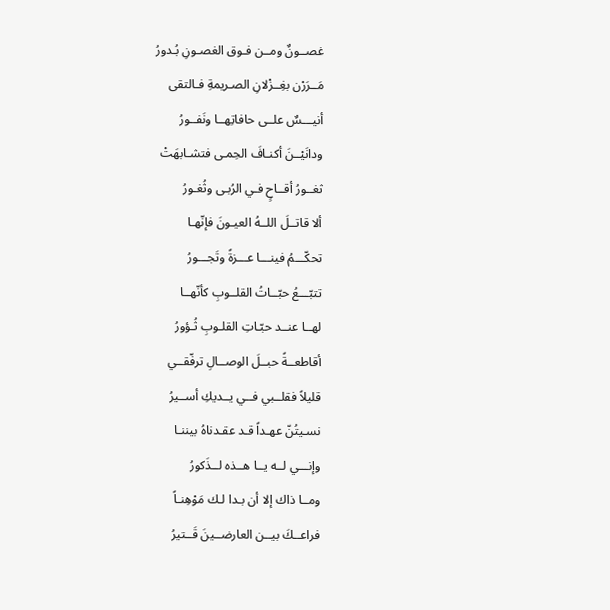غصــونٌ ومــن فـوق الغصـونِ بُـدورُ
مَــرَرْن بغِــزْلانِ الصـريمةِ فـالتقى
أنيـــسٌ علــى حافاتِهــا ونَفــورُ
ودانَيْــنَ أكنـافَ الحِمـى فتشـابهَتْ
ثغــورُ أقــاحٍ فـي الرُبـى وثُغـورُ
ألا قاتــلَ اللــهُ العيـونَ فإنّهـا
تحكّـــمُ فينـــا عـــزةً وتَجـــورُ
تتبّـــعُ حبّــاتُ القلــوبِ كأنّهــا
لهــا عنــد حبّـاتِ القلـوبِ ثُـؤورُ
أقاطعــةً حبــلَ الوصــالِ ترفّقــي
قليلاً فقلــبي فــي يــديكِ أســيرُ
نسـيتُنّ عهـداً قـد عقـدناهُ بيننـا
وإنـــي لــه يــا هــذه لــذَكورُ
ومــا ذاك إلا أن بـدا لـك مَوْهِنـاً
فراعــكَ بيــن العارضــينَ قَــتيرُ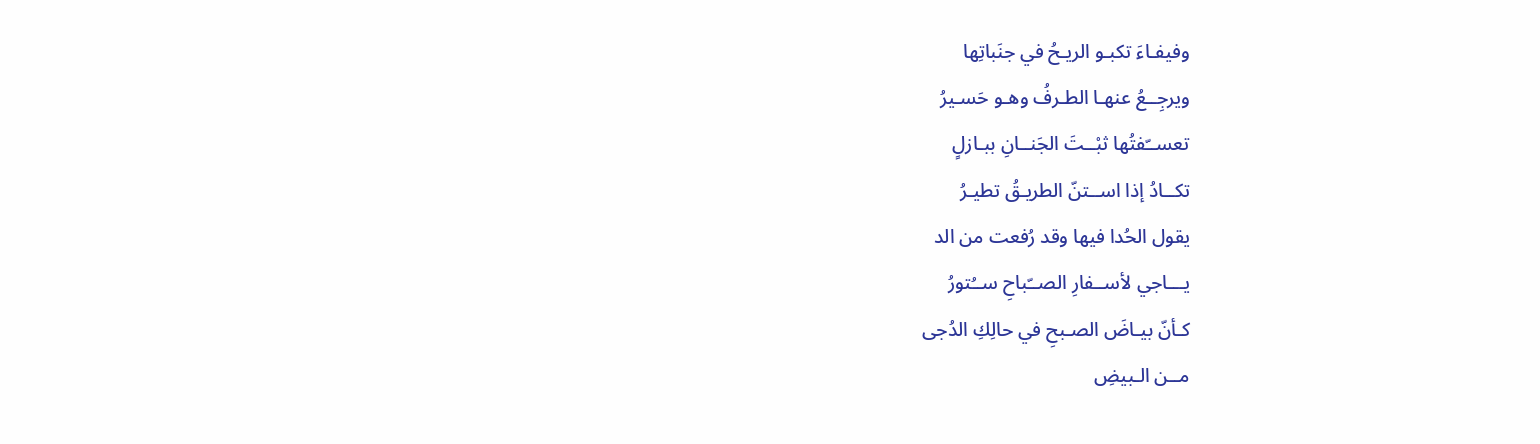وفيفـاءَ تكبـو الريـحُ في جنَباتِها
ويرجِــعُ عنهـا الطـرفُ وهـو حَسـيرُ
تعســّفتُها ثبْــتَ الجَنــانِ ببـازلٍ
تكــادُ إذا اســتنّ الطريـقُ تطيـرُ
يقول الحُدا فيها وقد رُفعت من الد
يـــاجي لأســفارِ الصــّباحِ ســُتورُ
كـأنّ بيـاضَ الصـبحِ في حالِكِ الدُجى
مــن الـبيضِ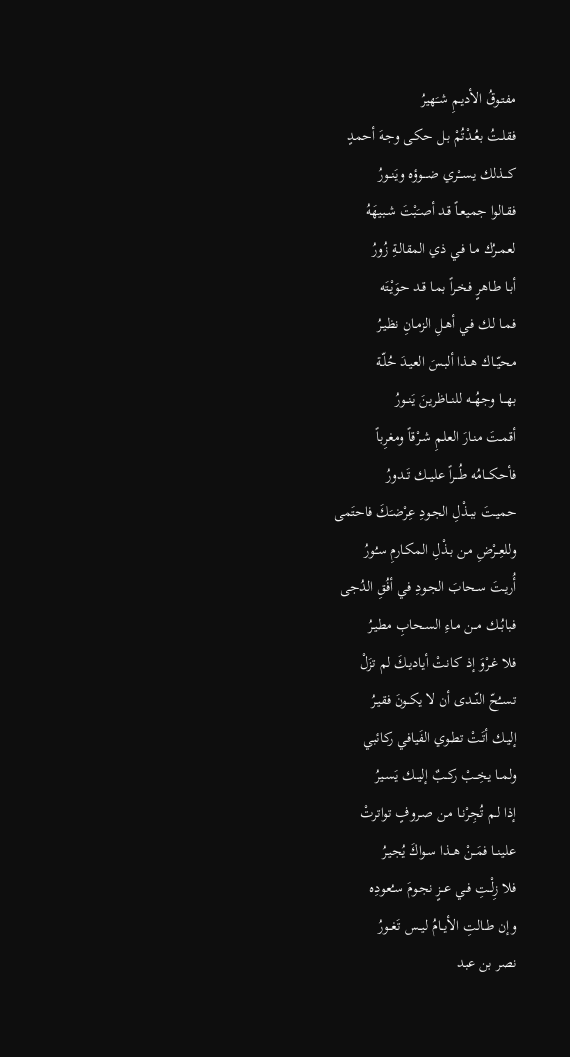مفتـوقُ الأديـمِ شـَهيرُ
فقلـتُ بعُـدْتُمْ بـل حكـى وجـهَ أحمدٍ
كـــذلك يســـْري ضـــوؤه ويَنــورُ
فقـالوا جميعـاً قـد أصـَبْتَ شـبيهَهُ
لعمــرُك مـا فـي ذي المقالـةِ زُورُ
أبـا طـاهرٍ فخـراً بمـا قـد حوَيْتَه
فمـا لـك فـي أهـلِ الزمـانِ نظيـرُ
محيّــاك هــذا ألبـسَ العيـدَ حُلّـة
بهـــا وجهُــه للنــاظرينَ يَنــورُ
أقمـتَ منـارَ العلـمِ شـرْقاً ومغرِباً
فأحكـــامُه طُـــراً عليــك تَــدورُ
حميـتَ ببـذْلِ الجـودِ عِرْضـَكَ فاحتَمى
وللعِــرْضِ مـن بـذْلِ المكـارمِ سـُورُ
أُريـتَ سـحابَ الجـودِ في أفُقِ الدُجى
فبابُــك مــن مـاءِ السـحابِ مطيـرُ
فلا غـرْوَ إذ كـانتْ أياديـكَ لم تزَلْ
تســُحّ النّــدى أن لا يكــونَ فقيـرُ
إليـك أتَـتْ تطـوي الفَيافي ركائبي
ولمــا يخِــبْ ركــبٌ إليــك يَسـيرُ
إذا لـم تُجِرْنـا مـن صـروفٍ تواترتْ
علينــا فمَــنْ هــذا سـواكَ يُجيـرُ
فلا زِلْــتِ فــي عــزٍ نجـومَ سـُعودِه
وإن طــالتِ الأيــامُ ليــس تَغــورُ
نصر بن عبد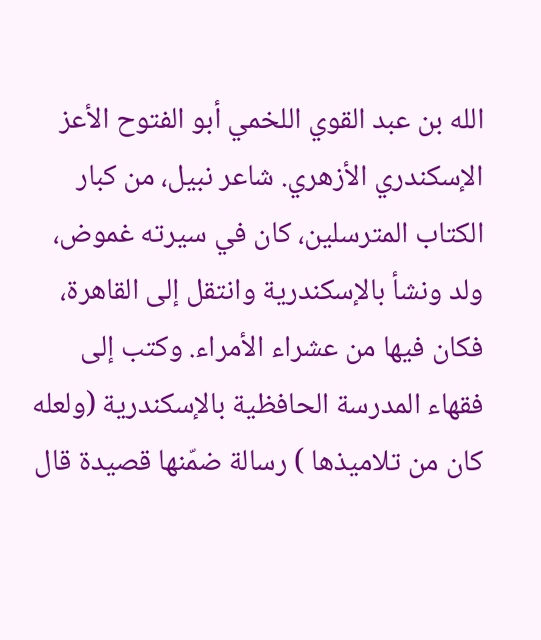الله بن عبد القوي اللخمي أبو الفتوح الأعز الإسكندري الأزهري. شاعر نبيل، من كبار الكتاب المترسلين، كان في سيرته غموض، ولد ونشأ بالإسكندرية وانتقل إلى القاهرة، فكان فيها من عشراء الأمراء. وكتب إلى فقهاء المدرسة الحافظية بالإسكندرية (ولعله كان من تلاميذها ) رسالة ضمّنها قصيدة قال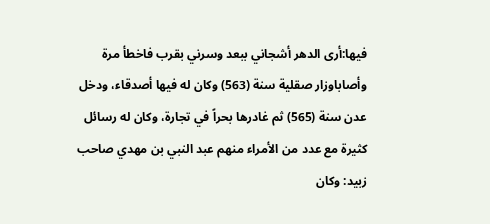فيها:أرى الدهر أشجاني ببعد وسرني بقرب فاخطأ مرة وأصاباوزار صقلية سنة (563) وكان له فيها أصدقاء، ودخل عدن سنة (565) ثم غادرها بحراً في تجارة، وكان له رسائل كثيرة مع عدد من الأمراء منهم عبد النبي بن مهدي صاحب زبيد: وكان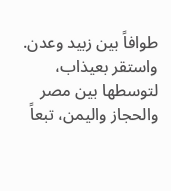طوافاً بين زبيد وعدن. واستقر بعيذاب، لتوسطها بين مصر والحجاز واليمن، تبعاً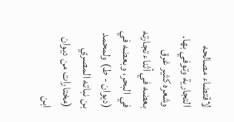لاقتضاء مصالحه التجارية وتوفي بها. وشعره كثير غرق بعضه في أثناء تجارته في البحر، وبعضه في (ديوان - ط) ولمحمد بن نباته المصري (مختارات من ديوان ابن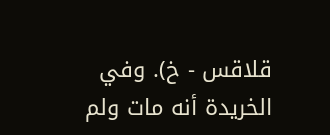قلاقس - خ). وفي الخريدة أنه مات ولم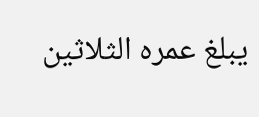يبلغ عمره الثلاثين